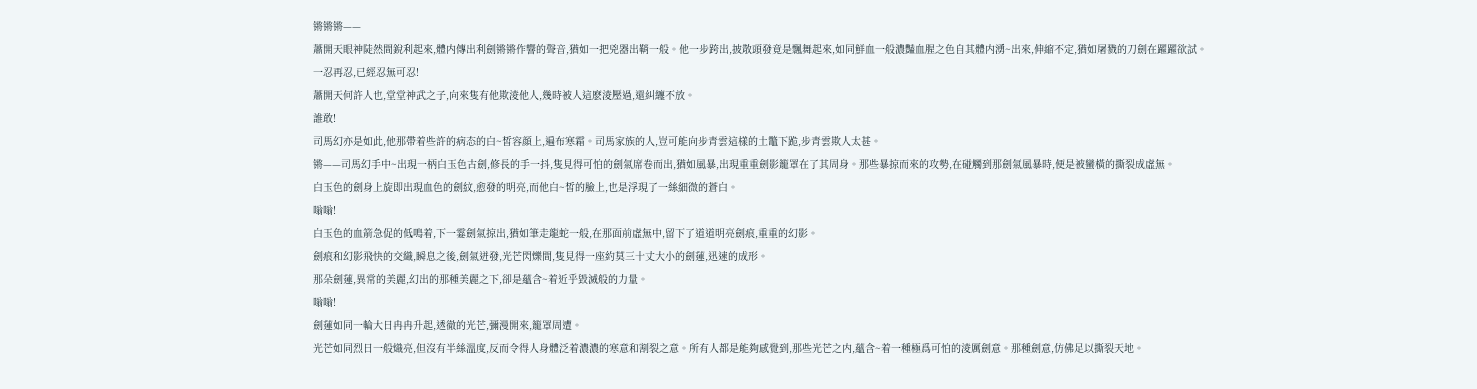锵锵锵——
蕭開天眼神陡然間銳利起來,體内傳出利劍锵锵作響的聲音,猶如一把兇器出鞘一般。他一步跨出,披散頭發竟是飄舞起來,如同鮮血一般濃豔血腥之色自其體内湧~出來,伸縮不定,猶如屠戮的刀劍在躍躍欲試。
一忍再忍,已經忍無可忍!
蕭開天何許人也,堂堂神武之子,向來隻有他欺淩他人,幾時被人這麽淩壓過,還糾纏不放。
誰敢!
司馬幻亦是如此,他那帶着些許的病态的白~皙容顔上,遍布寒霜。司馬家族的人,豈可能向步青雲這樣的土鼈下跪,步青雲欺人太甚。
锵——司馬幻手中~出現一柄白玉色古劍,修長的手一抖,隻見得可怕的劍氣席卷而出,猶如風暴,出現重重劍影籠罩在了其周身。那些暴掠而來的攻勢,在碰觸到那劍氣風暴時,便是被蠻橫的撕裂成虛無。
白玉色的劍身上旋即出現血色的劍紋,愈發的明亮,而他白~皙的臉上,也是浮現了一絲細微的蒼白。
嗡嗡!
白玉色的血箭急促的低鳴着,下一霎劍氣掠出,猶如筆走龍蛇一般,在那面前虛無中,留下了道道明亮劍痕,重重的幻影。
劍痕和幻影飛快的交織,瞬息之後,劍氣迸發,光芒閃爍間,隻見得一座約莫三十丈大小的劍蓮,迅速的成形。
那朵劍蓮,異常的美麗,幻出的那種美麗之下,卻是蘊含~着近乎毀滅般的力量。
嗡嗡!
劍蓮如同一輪大日冉冉升起,透徹的光芒,彌漫開來,籠罩周遭。
光芒如同烈日一般熾亮,但沒有半絲溫度,反而令得人身體泛着濃濃的寒意和割裂之意。所有人都是能夠感覺到,那些光芒之内,蘊含~着一種極爲可怕的淩厲劍意。那種劍意,仿佛足以撕裂天地。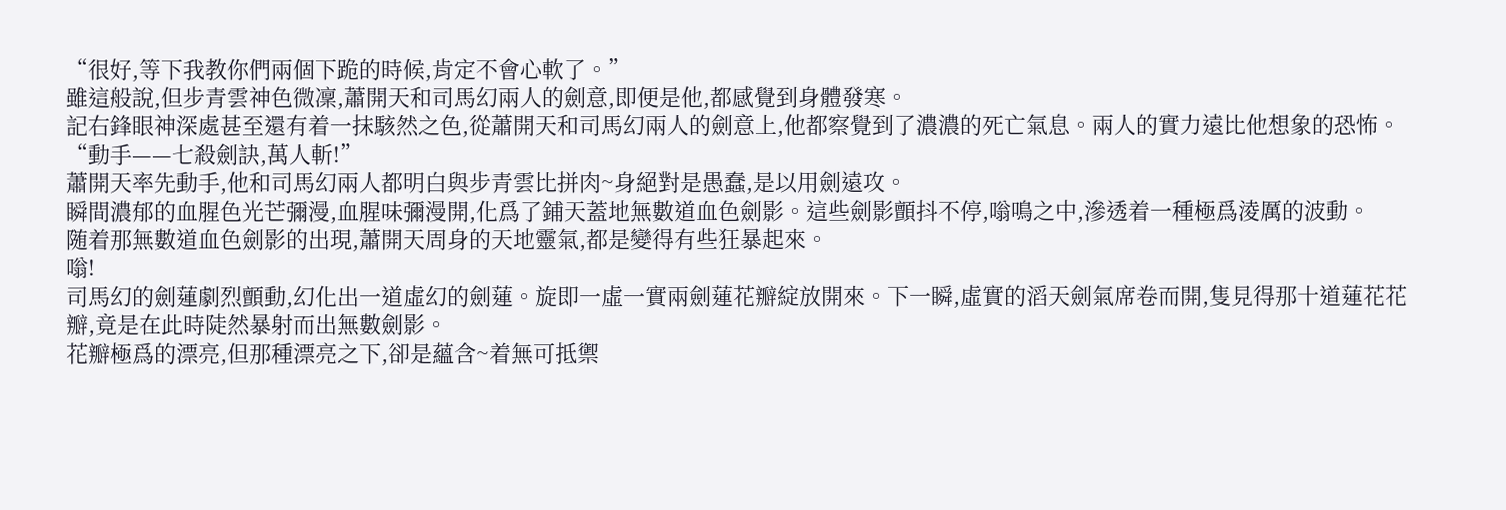“很好,等下我教你們兩個下跪的時候,肯定不會心軟了。”
雖這般說,但步青雲神色微凜,蕭開天和司馬幻兩人的劍意,即便是他,都感覺到身體發寒。
記右鋒眼神深處甚至還有着一抹駭然之色,從蕭開天和司馬幻兩人的劍意上,他都察覺到了濃濃的死亡氣息。兩人的實力遠比他想象的恐怖。
“動手——七殺劍訣,萬人斬!”
蕭開天率先動手,他和司馬幻兩人都明白與步青雲比拼肉~身絕對是愚蠢,是以用劍遠攻。
瞬間濃郁的血腥色光芒彌漫,血腥味彌漫開,化爲了鋪天蓋地無數道血色劍影。這些劍影顫抖不停,嗡鳴之中,滲透着一種極爲淩厲的波動。
随着那無數道血色劍影的出現,蕭開天周身的天地靈氣,都是變得有些狂暴起來。
嗡!
司馬幻的劍蓮劇烈顫動,幻化出一道虛幻的劍蓮。旋即一虛一實兩劍蓮花瓣綻放開來。下一瞬,虛實的滔天劍氣席卷而開,隻見得那十道蓮花花瓣,竟是在此時陡然暴射而出無數劍影。
花瓣極爲的漂亮,但那種漂亮之下,卻是蘊含~着無可抵禦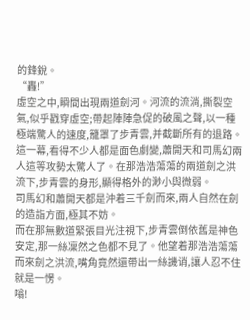的鋒銳。
“轟!”
虛空之中,瞬間出現兩道劍河。河流的流淌,撕裂空氣,似乎戳穿虛空;帶起陣陣急促的破風之聲,以一種極端驚人的速度,籠罩了步青雲,并截斷所有的退路。
這一幕,看得不少人都是面色劇變,蕭開天和司馬幻兩人這等攻勢太驚人了。在那浩浩蕩蕩的兩道劍之洪流下,步青雲的身形,顯得格外的渺小與微弱。
司馬幻和蕭開天都是沖着三千劍而來,兩人自然在劍的造詣方面,極其不妨。
而在那無數道緊張目光注視下,步青雲倒依舊是神色安定,那一絲凜然之色都不見了。他望着那浩浩蕩蕩而來劍之洪流,嘴角竟然還帶出一絲譏诮,讓人忍不住就是一愣。
嗡!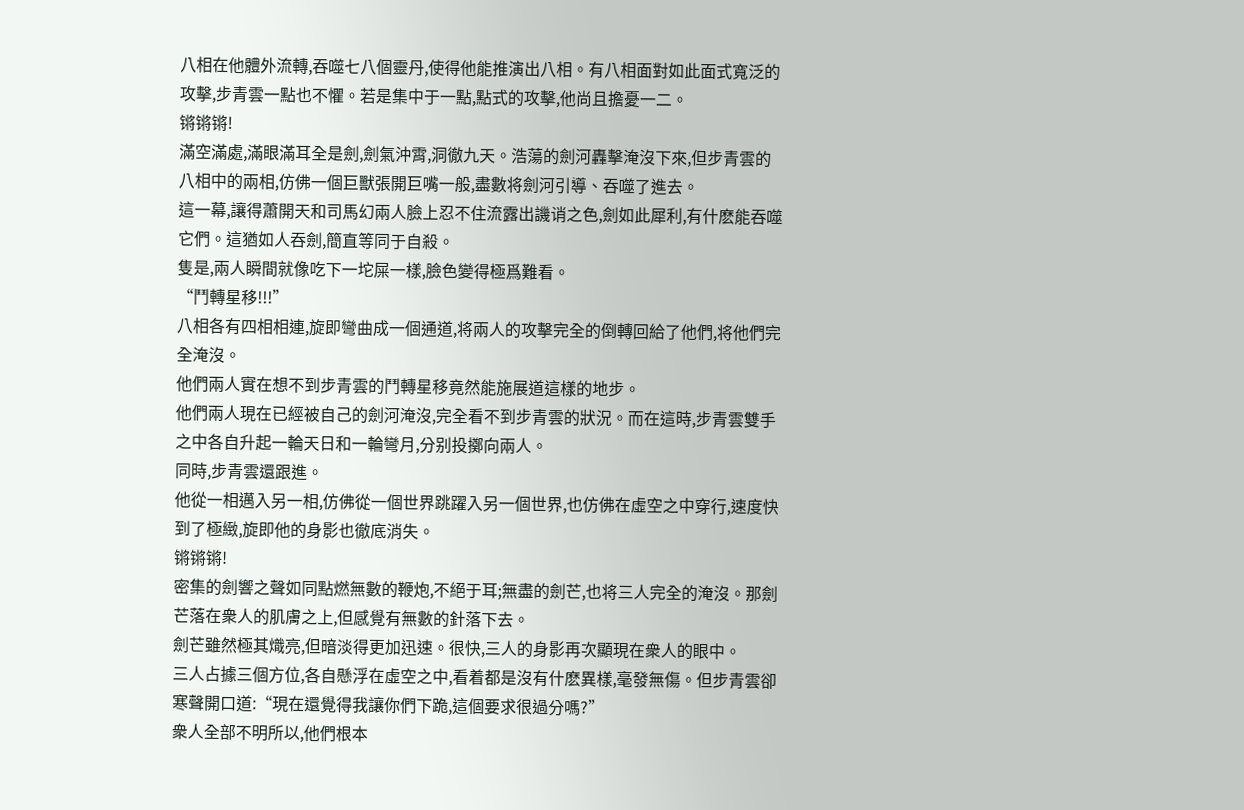八相在他體外流轉,吞噬七八個靈丹,使得他能推演出八相。有八相面對如此面式寬泛的攻擊,步青雲一點也不懼。若是集中于一點,點式的攻擊,他尚且擔憂一二。
锵锵锵!
滿空滿處,滿眼滿耳全是劍,劍氣沖霄,洞徹九天。浩蕩的劍河轟擊淹沒下來,但步青雲的八相中的兩相,仿佛一個巨獸張開巨嘴一般,盡數将劍河引導、吞噬了進去。
這一幕,讓得蕭開天和司馬幻兩人臉上忍不住流露出譏诮之色,劍如此犀利,有什麽能吞噬它們。這猶如人吞劍,簡直等同于自殺。
隻是,兩人瞬間就像吃下一坨屎一樣,臉色變得極爲難看。
“鬥轉星移!!!”
八相各有四相相連,旋即彎曲成一個通道,将兩人的攻擊完全的倒轉回給了他們,将他們完全淹沒。
他們兩人實在想不到步青雲的鬥轉星移竟然能施展道這樣的地步。
他們兩人現在已經被自己的劍河淹沒,完全看不到步青雲的狀況。而在這時,步青雲雙手之中各自升起一輪天日和一輪彎月,分别投擲向兩人。
同時,步青雲還跟進。
他從一相邁入另一相,仿佛從一個世界跳躍入另一個世界,也仿佛在虛空之中穿行,速度快到了極緻,旋即他的身影也徹底消失。
锵锵锵!
密集的劍響之聲如同點燃無數的鞭炮,不絕于耳;無盡的劍芒,也将三人完全的淹沒。那劍芒落在衆人的肌膚之上,但感覺有無數的針落下去。
劍芒雖然極其熾亮,但暗淡得更加迅速。很快,三人的身影再次顯現在衆人的眼中。
三人占據三個方位,各自懸浮在虛空之中,看着都是沒有什麽異樣,毫發無傷。但步青雲卻寒聲開口道:“現在還覺得我讓你們下跪,這個要求很過分嗎?”
衆人全部不明所以,他們根本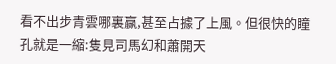看不出步青雲哪裏赢,甚至占據了上風。但很快的瞳孔就是一縮:隻見司馬幻和蕭開天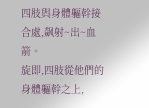四肢與身體軀幹接合處,飙射~出~血箭。
旋即,四肢從他們的身體軀幹之上,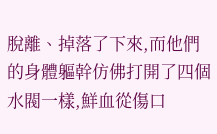脫離、掉落了下來,而他們的身體軀幹仿佛打開了四個水閥一樣,鮮血從傷口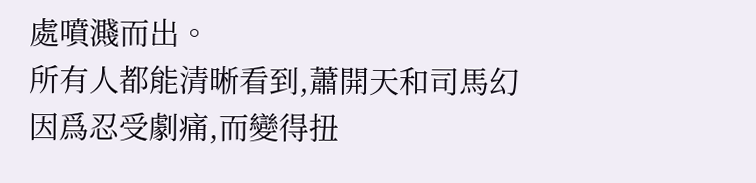處噴濺而出。
所有人都能清晰看到,蕭開天和司馬幻因爲忍受劇痛,而變得扭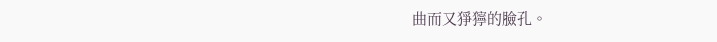曲而又猙獰的臉孔。